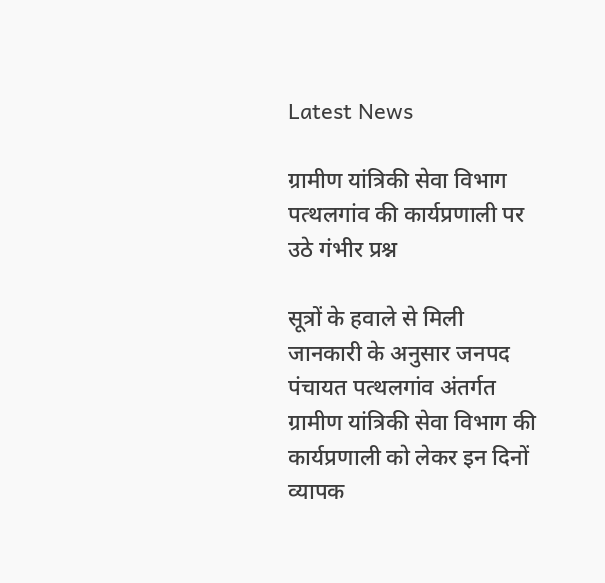Latest News

ग्रामीण यांत्रिकी सेवा विभाग पत्थलगांव की कार्यप्रणाली पर उठे गंभीर प्रश्न

सूत्रों के हवाले से मिली जानकारी के अनुसार जनपद पंचायत पत्थलगांव अंतर्गत ग्रामीण यांत्रिकी सेवा विभाग की कार्यप्रणाली को लेकर इन दिनों व्यापक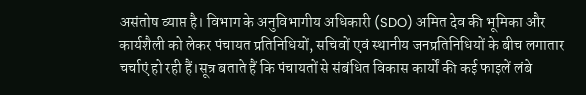असंतोष व्याप्त है। विभाग के अनुविभागीय अधिकारी (SDO) अमित देव की भूमिका और कार्यशैली को लेकर पंचायत प्रतिनिधियों, सचिवों एवं स्थानीय जनप्रतिनिधियों के बीच लगातार चर्चाएं हो रही हैं।सूत्र बताते हैं कि पंचायतों से संबंधित विकास कार्यों की कई फाइलें लंबे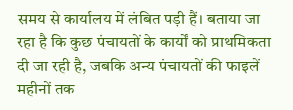समय से कार्यालय में लंबित पड़ी हैं। बताया जा रहा है कि कुछ पंचायतों के कार्यों को प्राथमिकता दी जा रही है, जबकि अन्य पंचायतों की फाइलें महीनों तक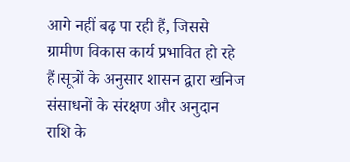आगे नहीं बढ़ पा रही हैं, जिससे ग्रामीण विकास कार्य प्रभावित हो रहे हैं।सूत्रों के अनुसार शासन द्वारा खनिज संसाधनों के संरक्षण और अनुदान राशि के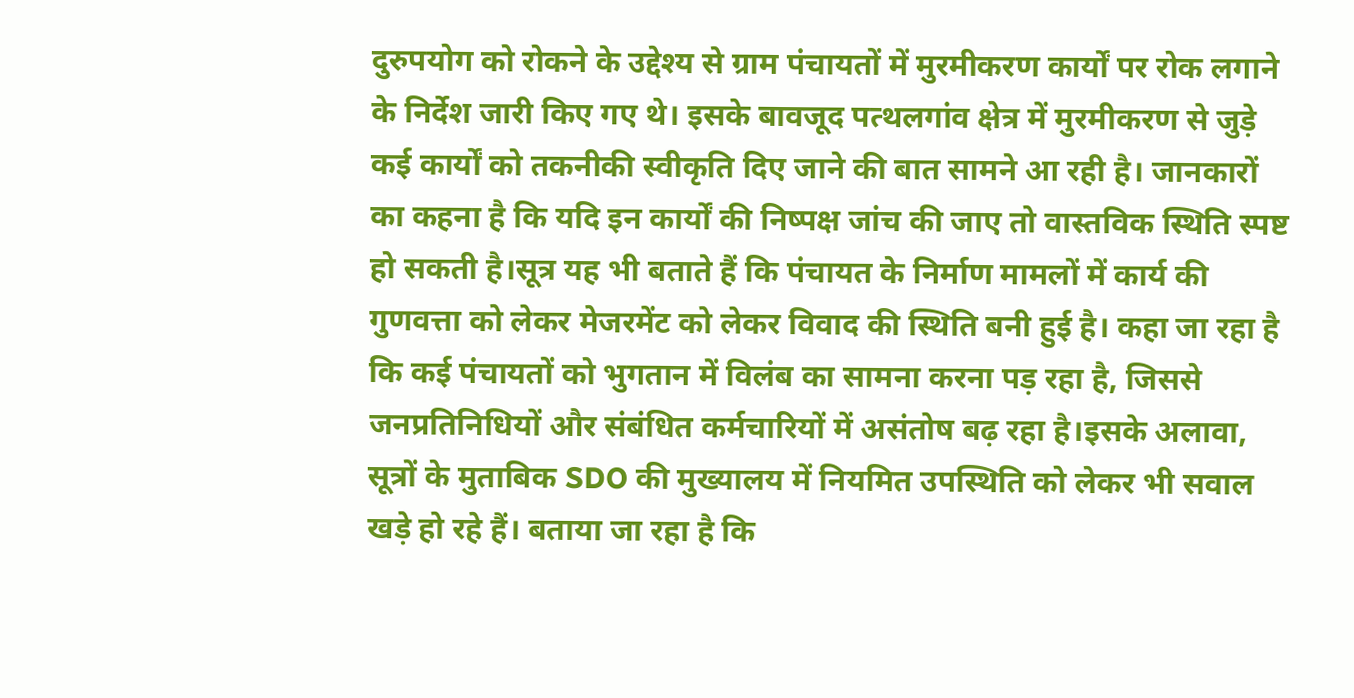दुरुपयोग को रोकने के उद्देश्य से ग्राम पंचायतों में मुरमीकरण कार्यों पर रोक लगाने के निर्देश जारी किए गए थे। इसके बावजूद पत्थलगांव क्षेत्र में मुरमीकरण से जुड़े कई कार्यों को तकनीकी स्वीकृति दिए जाने की बात सामने आ रही है। जानकारों का कहना है कि यदि इन कार्यों की निष्पक्ष जांच की जाए तो वास्तविक स्थिति स्पष्ट हो सकती है।सूत्र यह भी बताते हैं कि पंचायत के निर्माण मामलों में कार्य की गुणवत्ता को लेकर मेजरमेंट को लेकर विवाद की स्थिति बनी हुई है। कहा जा रहा है कि कई पंचायतों को भुगतान में विलंब का सामना करना पड़ रहा है, जिससे जनप्रतिनिधियों और संबंधित कर्मचारियों में असंतोष बढ़ रहा है।इसके अलावा, सूत्रों के मुताबिक SDO की मुख्यालय में नियमित उपस्थिति को लेकर भी सवाल खड़े हो रहे हैं। बताया जा रहा है कि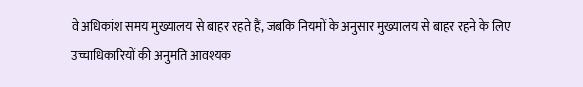वे अधिकांश समय मुख्यालय से बाहर रहते हैं, जबकि नियमों के अनुसार मुख्यालय से बाहर रहने के लिए उच्चाधिकारियों की अनुमति आवश्यक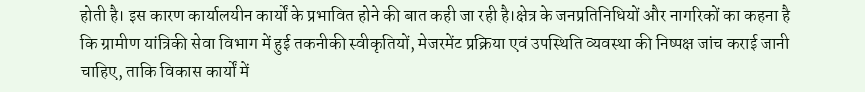होती है। इस कारण कार्यालयीन कार्यों के प्रभावित होने की बात कही जा रही है।क्षेत्र के जनप्रतिनिधियों और नागरिकों का कहना है कि ग्रामीण यांत्रिकी सेवा विभाग में हुई तकनीकी स्वीकृतियों, मेजरमेंट प्रक्रिया एवं उपस्थिति व्यवस्था की निष्पक्ष जांच कराई जानी चाहिए, ताकि विकास कार्यों में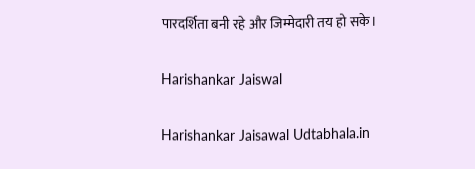पारदर्शिता बनी रहे और जिम्मेदारी तय हो सके।

Harishankar Jaiswal

Harishankar Jaisawal Udtabhala.in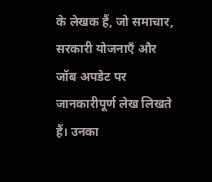के लेखक हैं, जो समाचार, सरकारी योजनाएँ और जॉब अपडेट पर जानकारीपूर्ण लेख लिखते हैं। उनका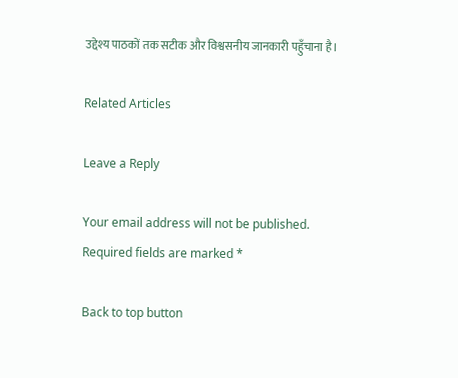उद्देश्य पाठकों तक सटीक और विश्वसनीय जानकारी पहुँचाना है।

Related Articles

Leave a Reply

Your email address will not be published. Required fields are marked *

Back to top button